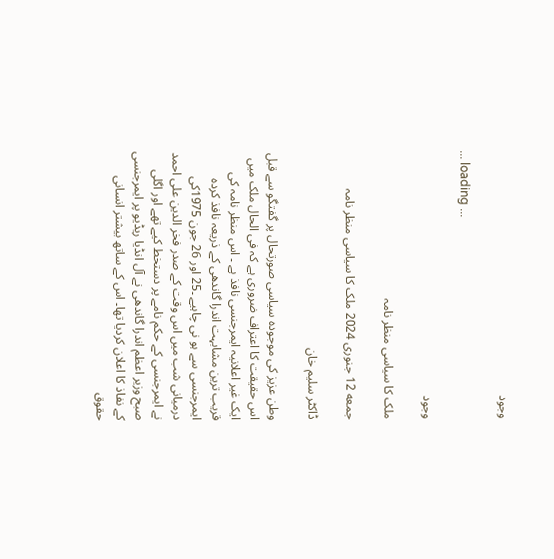وجود

... loading ...

وجود

ملک کا سیاسی منظر نامہ

جمعه 12 جنوری 2024 ملک کا سیاسی منظر نامہ

ڈاکٹر سلیم خان

وطن عزیز کی موجودہ سیاسی صورتحال پر گفتگو سے قبل اس حقیقت کا اعتراف ضروری ہے کہ فی الحال ملک میں ایک غیر اعلانیہ ایمرجنسی نافذ ہے ۔ اس منظر نامہ کی قریب ترین مشابہت اندرا گاندھی کے ذریعہ نافذ کردہ ایمرجنسی سے ہو نی چاہیے ۔25 اور 26 جون 1975کی درمیانی شب میں اس وقت کے صدر فخر الدین علی احمد نے ایمرجنسی کے حکم نامے پر دستخط کیے تھے اور اگلی صبح وزیر اعظم اندرا گاندھی نے آل انڈیا ریڈیو پر ایمرجنسی کے نفاذ کا اعلان کردیا تھا۔ اس کے ساتھ بیشتر انسانی حقوق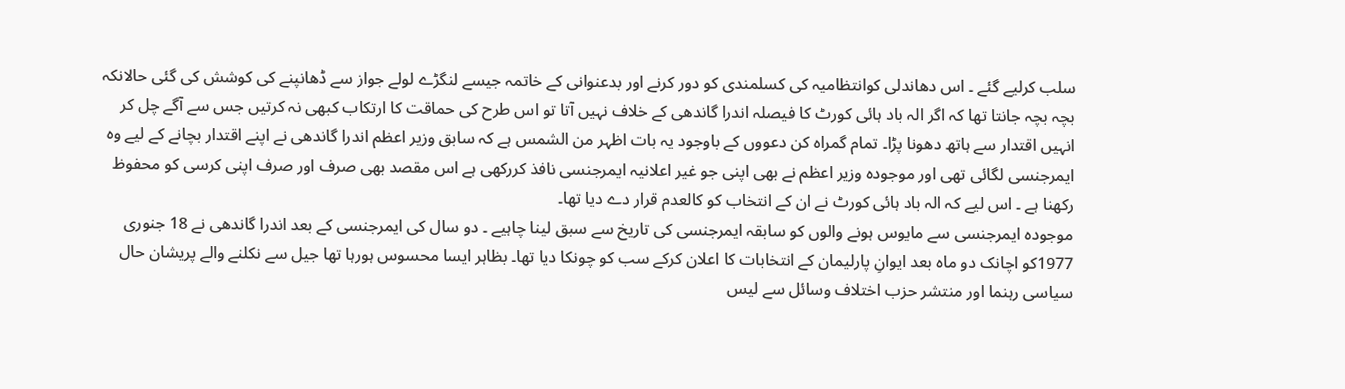سلب کرلیے گئے ۔ اس دھاندلی کوانتظامیہ کی کسلمندی کو دور کرنے اور بدعنوانی کے خاتمہ جیسے لنگڑے لولے جواز سے ڈھانپنے کی کوشش کی گئی حالانکہ بچہ بچہ جانتا تھا کہ اگر الہ باد ہائی کورٹ کا فیصلہ اندرا گاندھی کے خلاف نہیں آتا تو اس طرح کی حماقت کا ارتکاب کبھی نہ کرتیں جس سے آگے چل کر انہیں اقتدار سے ہاتھ دھونا پڑا۔ تمام گمراہ کن دعووں کے باوجود یہ بات اظہر من الشمس ہے کہ سابق وزیر اعظم اندرا گاندھی نے اپنے اقتدار بچانے کے لیے وہ ایمرجنسی لگائی تھی اور موجودہ وزیر اعظم نے بھی اپنی جو غیر اعلانیہ ایمرجنسی نافذ کررکھی ہے اس مقصد بھی صرف اور صرف اپنی کرسی کو محفوظ رکھنا ہے ۔ اس لیے کہ الہ باد ہائی کورٹ نے ان کے انتخاب کو کالعدم قرار دے دیا تھا۔
موجودہ ایمرجنسی سے مایوس ہونے والوں کو سابقہ ایمرجنسی کی تاریخ سے سبق لینا چاہیے ۔ دو سال کی ایمرجنسی کے بعد اندرا گاندھی نے 18 جنوری 1977کو اچانک دو ماہ بعد ایوانِ پارلیمان کے انتخابات کا اعلان کرکے سب کو چونکا دیا تھا۔ بظاہر ایسا محسوس ہورہا تھا جیل سے نکلنے والے پریشان حال سیاسی رہنما اور منتشر حزب اختلاف وسائل سے لیس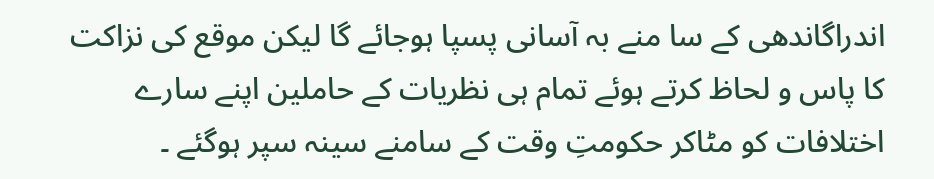اندراگاندھی کے سا منے بہ آسانی پسپا ہوجائے گا لیکن موقع کی نزاکت کا پاس و لحاظ کرتے ہوئے تمام ہی نظریات کے حاملین اپنے سارے اختلافات کو مٹاکر حکومتِ وقت کے سامنے سینہ سپر ہوگئے ۔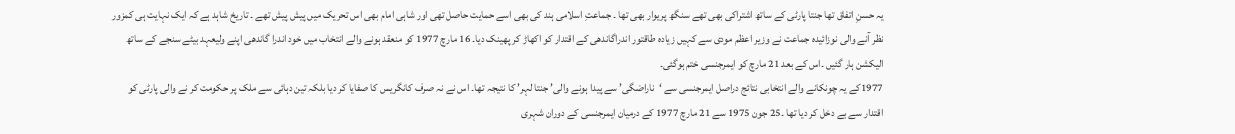یہ حسنِ اتفاق تھا جنتا پارٹی کے ساتھ اشتراکی بھی تھے سنگھ پریوار بھی تھا ۔ جماعتِ اسلامی ہند کی بھی اسے حمایت حاصل تھی اور شاہی امام بھی اس تحریک میں پیش پیش تھے ۔ تاریخ شاہد ہے کہ ایک نہایت ہی کمزور نظر آنے والی نوزائیدہ جماعت نے وزیر اعظم مودی سے کہیں زیادہ طاقتور اندراگاندھی کے اقتدار کو اکھاڑ کر پھینک دیا۔ 16 مارچ 1977 کو منعقد ہونے والے انتخاب میں خود اندرا گاندھی اپنے ولیعہد بیٹے سنجے کے ساتھ الیکشن ہار گئیں ۔اس کے بعد 21 مارچ کو ایمرجنسی ختم ہوگئی۔
1977کے یہ چونکانے والے انتخابی نتائج دراصل ایمرجنسی سے ‘ناراضگی’ سے پیدا ہونے والی’ جنتا لہر’ کا نتیجہ تھا۔ اس نے نہ صرف کانگریس کا صفایا کر دیا بلکہ تین دہائی سے ملک پر حکومت کر نے والی پارٹی کو اقتدار سے بے دخل کر دیا تھا ۔25 جون 1975 سے 21 مارچ 1977 کے درمیان ایمرجنسی کے دوران شہری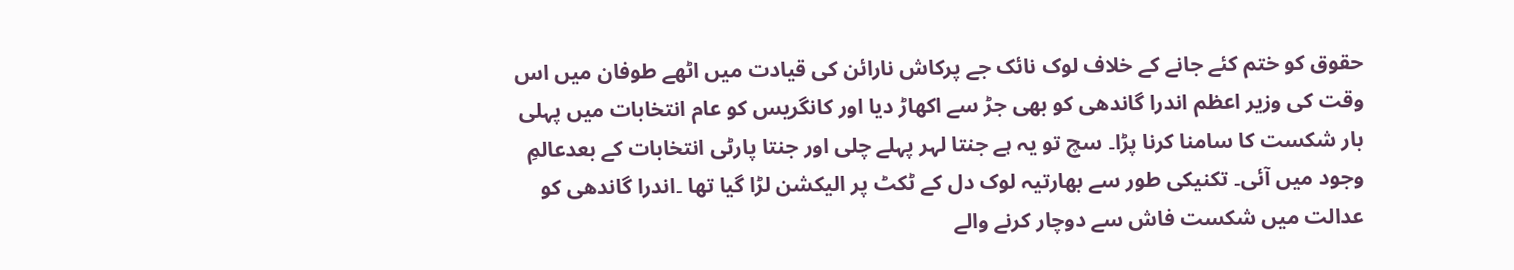حقوق کو ختم کئے جانے کے خلاف لوک نائک جے پرکاش نارائن کی قیادت میں اٹھے طوفان میں اس وقت کی وزیر اعظم اندرا گاندھی کو بھی جڑ سے اکھاڑ دیا اور کانگریس کو عام انتخابات میں پہلی بار شکست کا سامنا کرنا پڑا۔ سچ تو یہ ہے جنتا لہر پہلے چلی اور جنتا پارٹی انتخابات کے بعدعالمِ وجود میں آئی۔ تکنیکی طور سے بھارتیہ لوک دل کے ٹکٹ پر الیکشن لڑا گیا تھا ۔اندرا گاندھی کو عدالت میں شکست فاش سے دوچار کرنے والے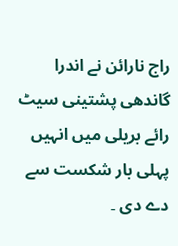راج نارائن نے اندرا گاندھی پشتینی سیٹ رائے بریلی میں انہیں پہلی بار شکست سے دے دی ۔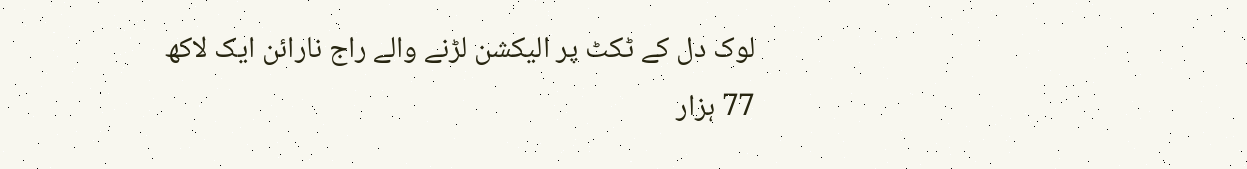لوک دل کے ٹکٹ پر الیکشن لڑنے والے راج نارائن ایک لاکھ 77 ہزار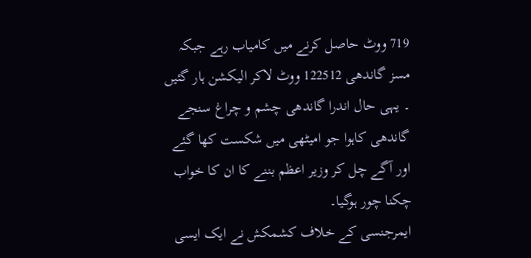719 ووٹ حاصل کرنے میں کامیاب رہے جبکہ مسز گاندھی 122512 ووٹ لاکر الیکشن ہار گئیں ۔ یہی حال اندرا گاندھی چشم و چراغ سنجے گاندھی کاہوا جو امیٹھی میں شکست کھا گئے اور آگے چل کر وزیر اعظم بننے کا ان کا خواب چکنا چور ہوگیا۔
ایمرجنسی کے خلاف کشمکش نے ایک ایسی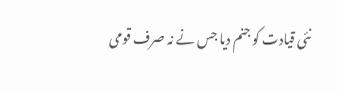نئی قیادت کو جنم دیا جس نے نہ صرف قومی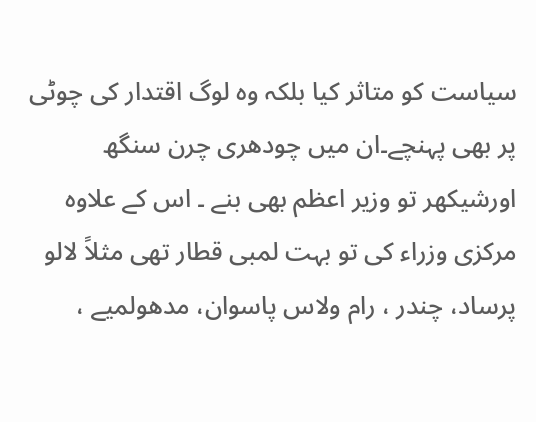سیاست کو متاثر کیا بلکہ وہ لوگ اقتدار کی چوٹی پر بھی پہنچے۔ان میں چودھری چرن سنگھ اورشیکھر تو وزیر اعظم بھی بنے ۔ اس کے علاوہ مرکزی وزراء کی تو بہت لمبی قطار تھی مثلاً لالو پرساد، چندر ، رام ولاس پاسوان، مدھولمیے ،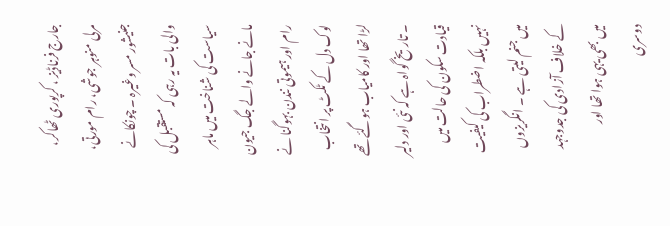جارج فرناڈیز ، کرپوری ٹھاکر، مرلی منوہر جوشی، رام مورتی، جنیشور مسر وغیرہ ۔ چونکانے والی بات یہ رہی کہ مستقبل کی سیاست کی شناخت میں ماہر مانے جانے والے جگ جیون رام اور ہیموتی نندن بہوگنا نے لوک دل کے ٹکٹ پر انتخاب لڑا تھا اور کامیاب ہوگئے تھے ۔ تاریخ گواہ ہے کہ نئی اور دلیر قیادت سکون کی حالت میں نہیں بلکہ اضطراب کی کیفیت میں جنم لیتی ہے ۔ انگریزوں کے خلاف آزادی کی جدوجہد میں بھی یہی ہوا تھا اور دوسری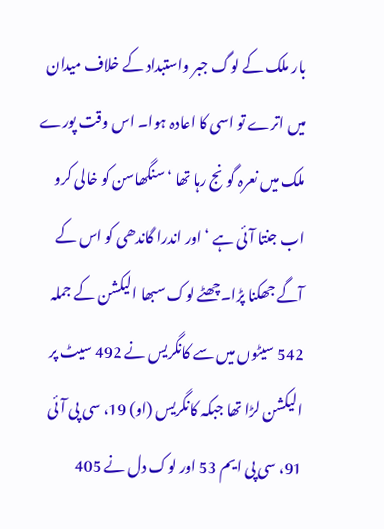بار ملک کے لوگ جبر واستبداد کے خلاف میدان میں اترے تو اسی کا اعادہ ہوا۔ اس وقت پورے ملک میں نعرہ گونج رہا تھا ‘سنگھاسن کو خالی کرو اب جنتا آئی ہے ‘ اور اندرا گاندھی کو اس کے آگے جھکنا پڑا۔چھٹے لوک سبھا الیکشن کے جملہ 542 سیٹوں میں سے کانگریس نے 492 سیٹ پر الیکشن لڑا تھا جبکہ کانگریس (او) 19، سی پی آئی 91، سی پی ایم 53 اور لوک دل نے 405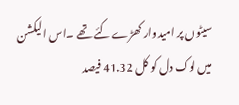سیٹوں پر امیدوار کھڑے کئے تھے ۔اس الیکشن میں لوک دل کو کل 41.32 فیصد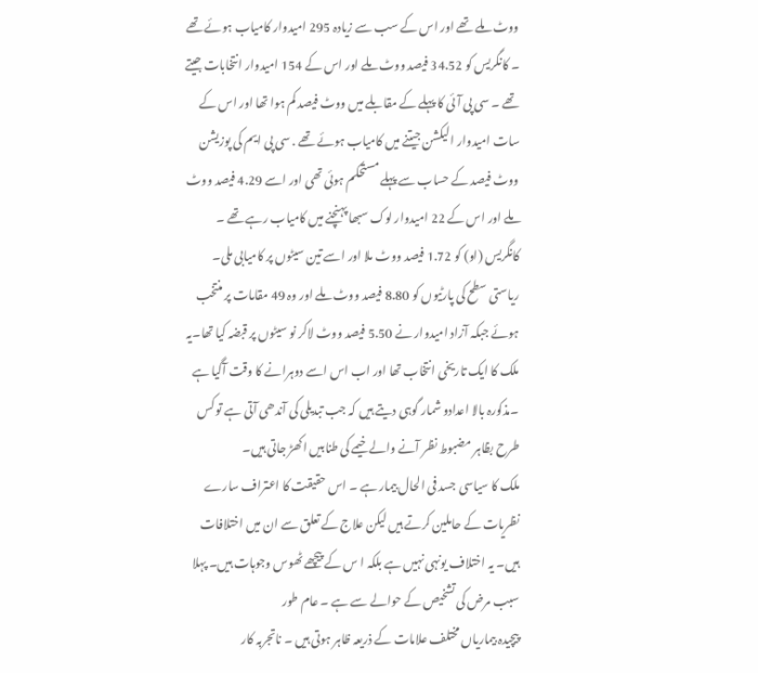ووٹ ملے تھے اور اس کے سب سے زیادہ 295 امیدوار کامیاب ہوئے تھے ۔ کانگریس کو 34.52 فیصد ووٹ ملے اور اس کے 154 امیدوار انتخابات جیتے تھے ۔ سی پی آئی کا پہلے کے مقابلے میں ووٹ فیصد کم ہوا تھا اور اس کے سات امیدوار الیکشن جیتنے میں کامیاب ہوئے تھے . سی پی ایم کی پوزیشن ووٹ فیصد کے حساب سے پہلے مستحکم ہوئی تھی اور اسے 4.29 فیصد ووٹ ملے اور اس کے 22 امیدوار لوک سبھا پہنچنے میں کامیاب رہے تھے ۔ کانگریس (او) کو 1.72 فیصد ووٹ ملا اور اسے تین سیٹوں پر کامیابی ملی۔ ریاستی سطح کی پارٹیوں کو 8.80 فیصد ووٹ ملے اور وہ 49 مقامات پر منتخب ہوئے جبکہ آزاد امیدوار نے 5.50 فیصد ووٹ لاکر نو سیٹوں پر قبضہ کیا تھا۔یہ ملک کا ایک تاریخی انتخاب تھا اور اب اس اسے دوہرانے کا وقت آگیا ہے ۔مذکورہ بالا اعدادو شمار گوہی دیتے ہیں کہ جب تبدیلی کی آندھی آتی ہے تو کس طرح بظاہر مضبوط نظر آنے والے خیمے کی طنابیں اکھڑ جاتی ہیں۔
ملک کا سیاسی جسد فی الحال بیمار ہے ۔ اس حقیقت کا اعتراف سارے نظریات کے حاملین کرتے ہیں لیکن علاج کے تعلق سے ان میں اختلافات ہیں۔ یہ اختلاف یونہی نہیں ہے بلکہ ا س کے پیچھے ٹھوس وجوہات ہیں۔ پہلا سبب مرض کی تشخیص کے حوالے سے ہے ۔ عام طور
پیچیدہ بیماریاں مختلف علامات کے ذریعہ ظاہر ہوتی ہیں ۔ ناتجربہ کار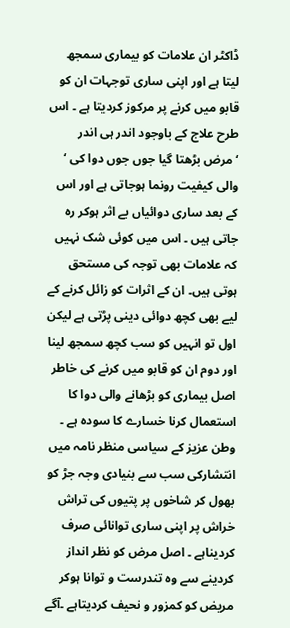ڈاکٹر ان علامات کو بیماری سمجھ لیتا ہے اور اپنی ساری توجہات ان کو قابو میں کرنے پر مرکوز کردیتا ہے ۔ اس طرح علاج کے باوجود اندر ہی اندر ‘مرض بڑھتا گیا جوں جوں دوا کی ‘ والی کیفیت رونما ہوجاتی ہے اور اس کے بعد ساری دوائیاں بے اثر ہوکر رہ جاتی ہیں ۔ اس میں کوئی شک نہیں کہ علامات بھی توجہ کی مستحق ہوتی ہیں۔ ان کے اثرات کو زائل کرنے کے لیے بھی کچھ دوائی دینی پڑتی ہے لیکن اول تو انہیں کو سب کچھ سمجھ لینا اور دوم ان کو قابو میں کرنے کی خاطر اصل بیماری کو بڑھانے والی دوا کا استعمال کرنا خسارے کا سودہ ہے ۔
وطن عزیز کے سیاسی منظر نامہ میں انتشارکی سب سے بنیادی وجہ جڑ کو بھول کر شاخوں پر پتیوں کی تراش خراش پر اپنی ساری توانائی صرف کردیناہے ۔ اصل مرض کو نظر انداز کردینے سے وہ تندرست و توانا ہوکر مریض کو کمزور و نحیف کردیتاہے ۔آگے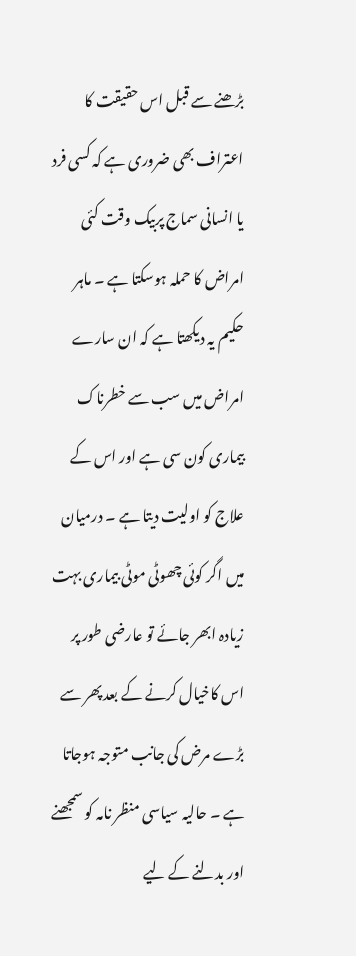بڑھنے سے قبل اس حقیقت کا اعتراف بھی ضروری ہے کہ کسی فرد یا انسانی سماج پربیک وقت کئی امراض کا حملہ ہوسکتا ہے ۔ ماہر حکیم یہ دیکھتا ہے کہ ان سارے امراض میں سب سے خطرناک بیماری کون سی ہے اور اس کے علاج کو اولیت دیتا ہے ۔ درمیان میں اگر کوئی چھوٹی موٹی بیماری بہت زیادہ ابھر جائے تو عارضی طور پر اس کاخیال کرنے کے بعد پھر سے بڑے مرض کی جانب متوجہ ہوجاتا ہے ۔ حالیہ سیاسی منظر نامہ کو سمجھنے اور بدلنے کے لیے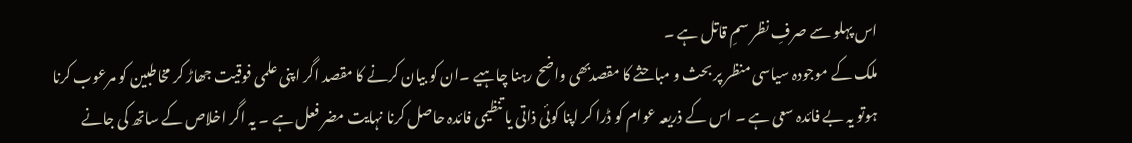اس پہلو سے صرفِ نظر سمِ قاتل ہے ۔
ملک کے موجودہ سیاسی منظر پر بحث و مباحثے کا مقصدبھی واضح رہنا چاہیے ۔ان کو بیان کرنے کا مقصد اگر اپنی علمی فوقیت جھاڑ کر مخاطبین کو مرعوب کرنا ہوتو یہ بے فائدہ سعی ہے ۔ اس کے ذریعہ عوام کو ڈرا کر اپنا کوئی ذاتی یا تنظیمی فائدہ حاصل کرنا نہایت مضر فعل ہے ۔ یہ اگر اخلاص کے ساتھ کی جانے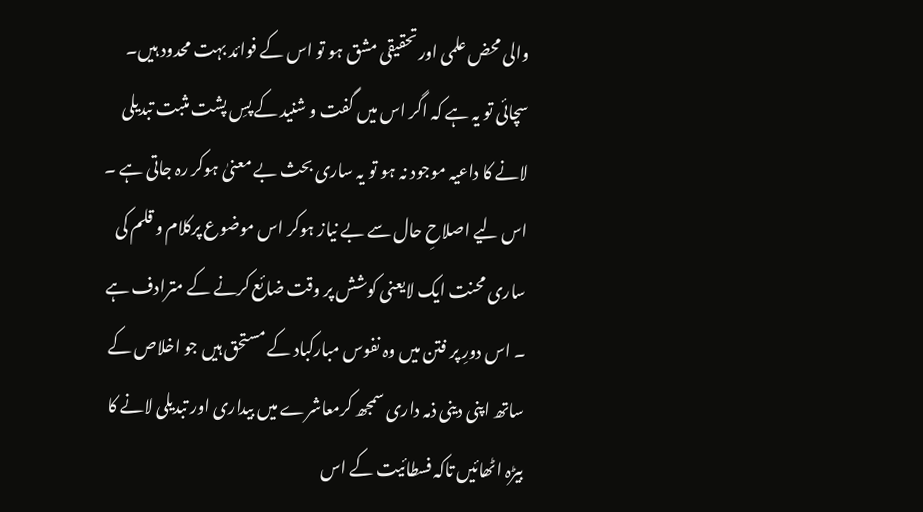والی محض علمی اور تحقیقی مشق ہو تو اس کے فوائد بہت محدود ہیں۔ سچائی تو یہ ہے کہ اگر اس میں گفت و شنید کے پسِ پشت مثبت تبدیلی لانے کا داعیہ موجود نہ ہو تو یہ ساری بحث بے معنیٰ ہوکر رہ جاتی ہے ۔ اس لیے اصلاحِ حال سے بے نیاز ہوکر اس موضوع پرکلام و قلم کی ساری محنت ایک لایعنی کوشش پر وقت ضائع کرنے کے مترادف ہے ۔ اس دورِ پر فتن میں وہ نفوس مبارکباد کے مستحق ہیں جو اخلاص کے ساتھ اپنی دینی ذمہ داری سمجھ کرمعاشرے میں بیداری اور تبدیلی لانے کا بیڑہ اٹھائیں تاکہ فسطائیت کے اس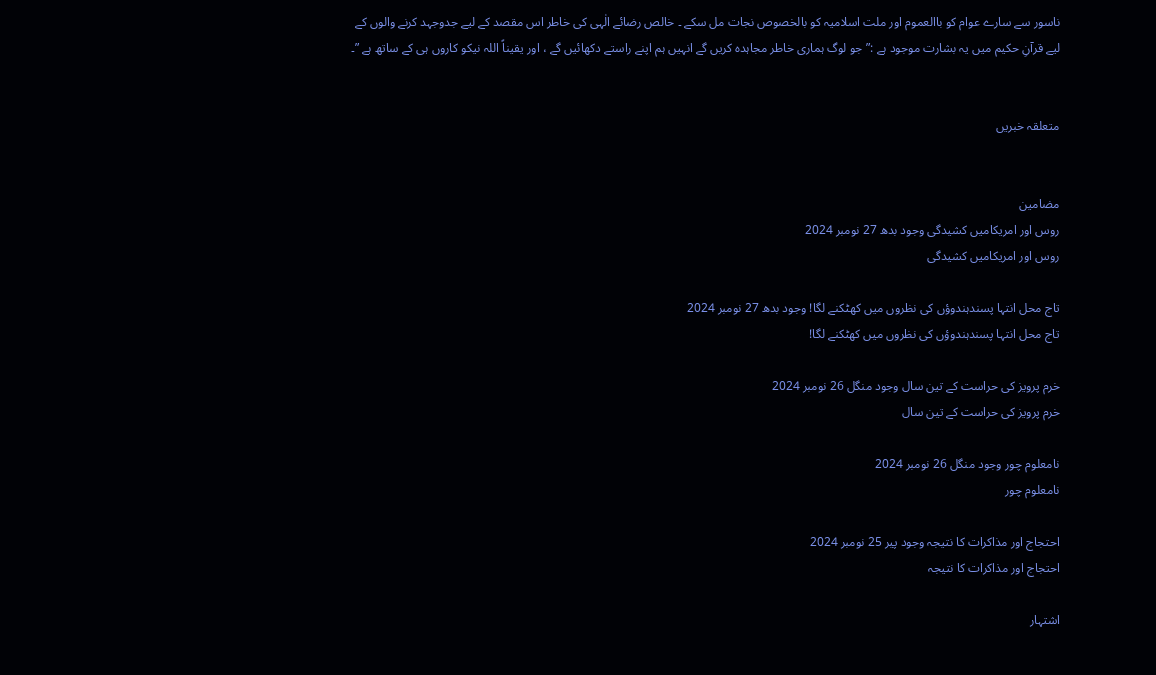ناسور سے سارے عوام کو باالعموم اور ملت اسلامیہ کو بالخصوص نجات مل سکے ۔ خالص رضائے الٰہی کی خاطر اس مقصد کے لیے جدوجہد کرنے والوں کے لیے قرآنِ حکیم میں یہ بشارت موجود ہے :”جو لوگ ہماری خاطر مجاہدہ کریں گے انہیں ہم اپنے راستے دکھائیں گے ، اور یقیناً اللہ نیکو کاروں ہی کے ساتھ ہے ”۔


متعلقہ خبریں


مضامین
روس اور امریکامیں کشیدگی وجود بدھ 27 نومبر 2024
روس اور امریکامیں کشیدگی

تاج محل انتہا پسندہندوؤں کی نظروں میں کھٹکنے لگا! وجود بدھ 27 نومبر 2024
تاج محل انتہا پسندہندوؤں کی نظروں میں کھٹکنے لگا!

خرم پرویز کی حراست کے تین سال وجود منگل 26 نومبر 2024
خرم پرویز کی حراست کے تین سال

نامعلوم چور وجود منگل 26 نومبر 2024
نامعلوم چور

احتجاج اور مذاکرات کا نتیجہ وجود پیر 25 نومبر 2024
احتجاج اور مذاکرات کا نتیجہ

اشتہار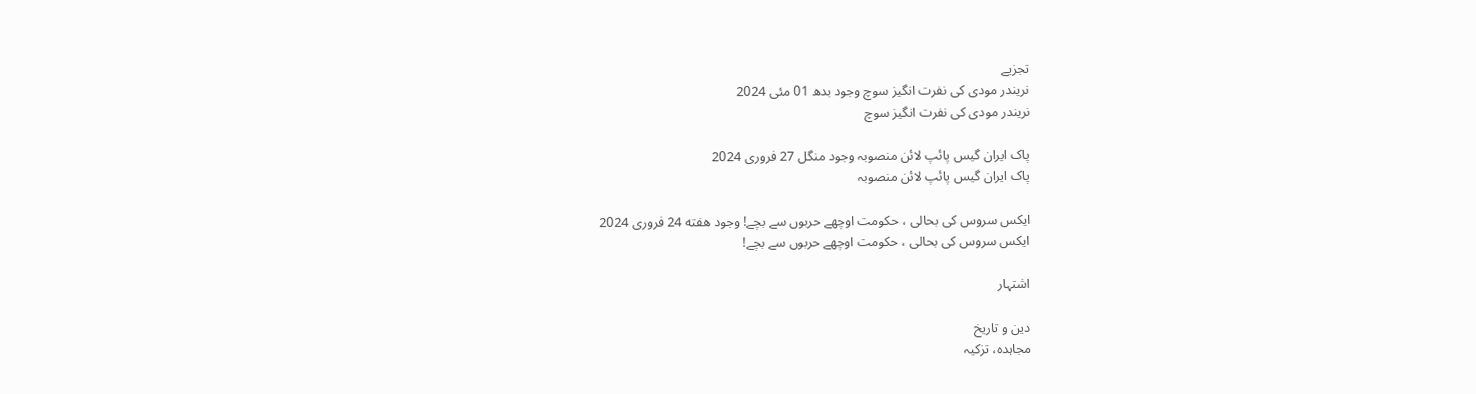تجزیے
نریندر مودی کی نفرت انگیز سوچ وجود بدھ 01 مئی 2024
نریندر مودی کی نفرت انگیز سوچ

پاک ایران گیس پائپ لائن منصوبہ وجود منگل 27 فروری 2024
پاک ایران گیس پائپ لائن منصوبہ

ایکس سروس کی بحالی ، حکومت اوچھے حربوں سے بچے! وجود هفته 24 فروری 2024
ایکس سروس کی بحالی ، حکومت اوچھے حربوں سے بچے!

اشتہار

دین و تاریخ
مجاہدہ، تزکیہ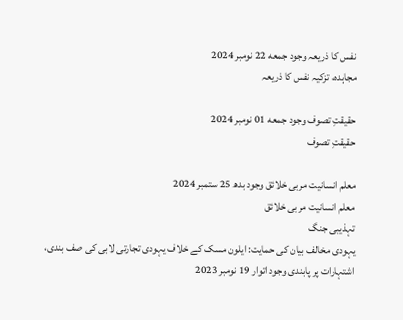نفس کا ذریعہ وجود جمعه 22 نومبر 2024
مجاہدہ، تزکیہ نفس کا ذریعہ

حقیقتِ تصوف وجود جمعه 01 نومبر 2024
حقیقتِ تصوف

معلم انسانیت مربی خلائق وجود بدھ 25 ستمبر 2024
معلم انسانیت مربی خلائق
تہذیبی جنگ
یہودی مخالف بیان کی حمایت: ایلون مسک کے خلاف یہودی تجارتی لابی کی صف بندی، اشتہارات پر پابندی وجود اتوار 19 نومبر 2023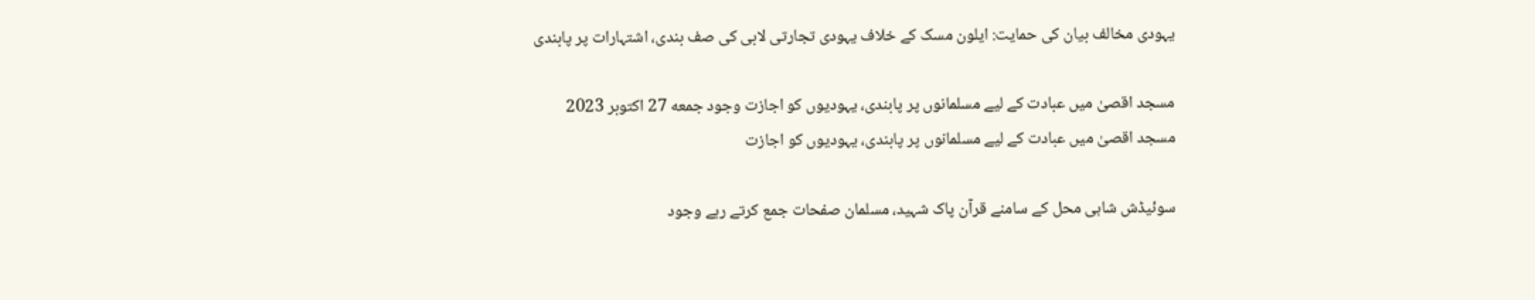یہودی مخالف بیان کی حمایت: ایلون مسک کے خلاف یہودی تجارتی لابی کی صف بندی، اشتہارات پر پابندی

مسجد اقصیٰ میں عبادت کے لیے مسلمانوں پر پابندی، یہودیوں کو اجازت وجود جمعه 27 اکتوبر 2023
مسجد اقصیٰ میں عبادت کے لیے مسلمانوں پر پابندی، یہودیوں کو اجازت

سوئیڈش شاہی محل کے سامنے قرآن پاک شہید، مسلمان صفحات جمع کرتے رہے وجود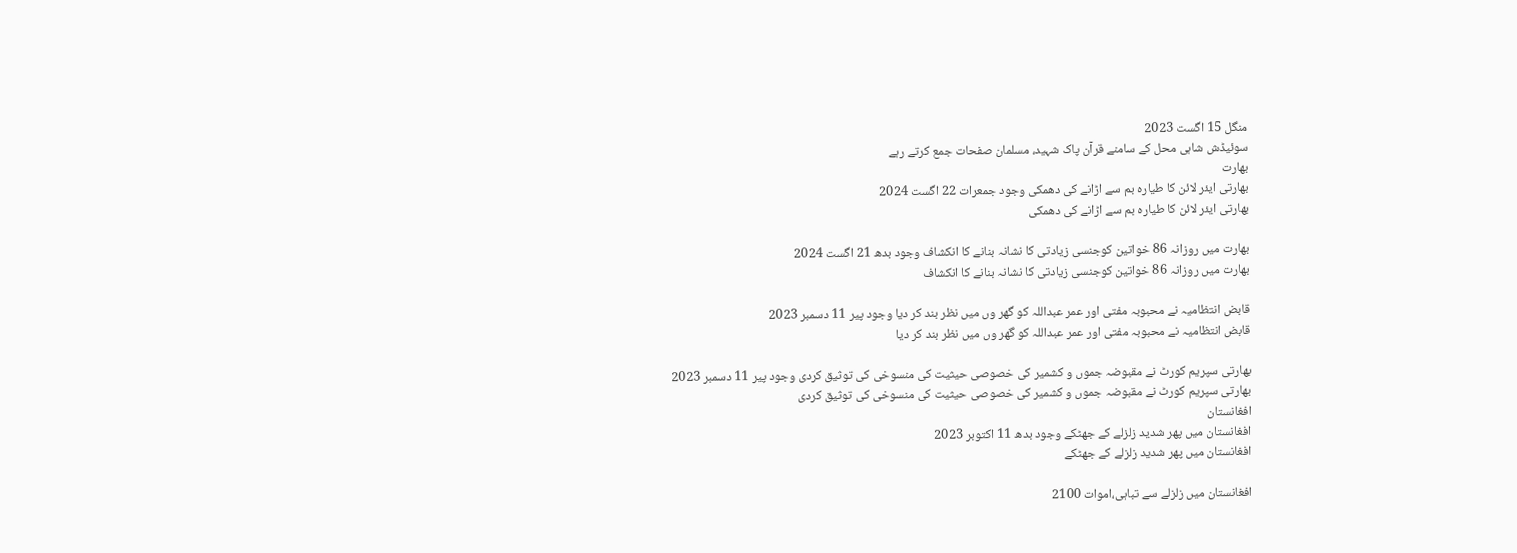منگل 15 اگست 2023
سوئیڈش شاہی محل کے سامنے قرآن پاک شہید، مسلمان صفحات جمع کرتے رہے
بھارت
بھارتی ایئر لائن کا طیارہ بم سے اڑانے کی دھمکی وجود جمعرات 22 اگست 2024
بھارتی ایئر لائن کا طیارہ بم سے اڑانے کی دھمکی

بھارت میں روزانہ 86 خواتین کوجنسی زیادتی کا نشانہ بنانے کا انکشاف وجود بدھ 21 اگست 2024
بھارت میں روزانہ 86 خواتین کوجنسی زیادتی کا نشانہ بنانے کا انکشاف

قابض انتظامیہ نے محبوبہ مفتی اور عمر عبداللہ کو گھر وں میں نظر بند کر دیا وجود پیر 11 دسمبر 2023
قابض انتظامیہ نے محبوبہ مفتی اور عمر عبداللہ کو گھر وں میں نظر بند کر دیا

بھارتی سپریم کورٹ نے مقبوضہ جموں و کشمیر کی خصوصی حیثیت کی منسوخی کی توثیق کردی وجود پیر 11 دسمبر 2023
بھارتی سپریم کورٹ نے مقبوضہ جموں و کشمیر کی خصوصی حیثیت کی منسوخی کی توثیق کردی
افغانستان
افغانستان میں پھر شدید زلزلے کے جھٹکے وجود بدھ 11 اکتوبر 2023
افغانستان میں پھر شدید زلزلے کے جھٹکے

افغانستان میں زلزلے سے تباہی،اموات 2100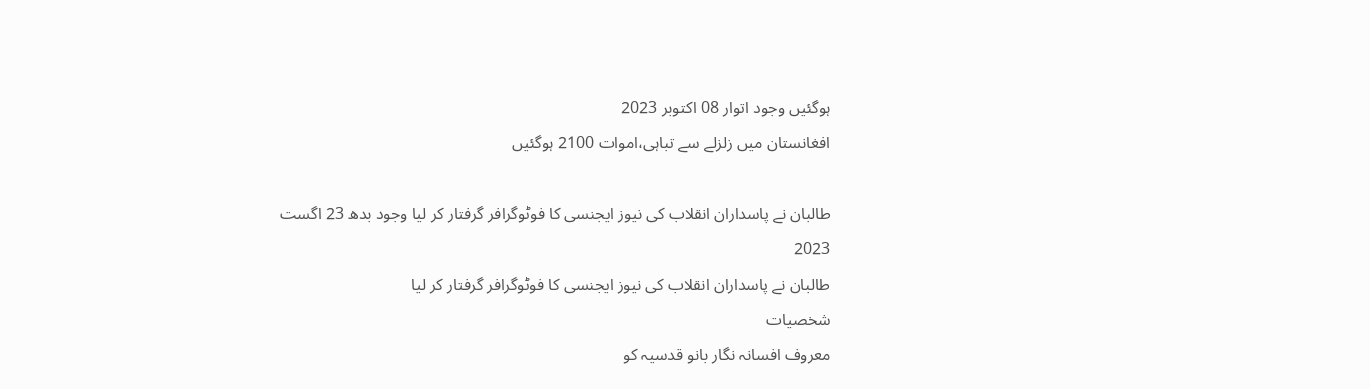ہوگئیں وجود اتوار 08 اکتوبر 2023
افغانستان میں زلزلے سے تباہی،اموات 2100 ہوگئیں

طالبان نے پاسداران انقلاب کی نیوز ایجنسی کا فوٹوگرافر گرفتار کر لیا وجود بدھ 23 اگست 2023
طالبان نے پاسداران انقلاب کی نیوز ایجنسی کا فوٹوگرافر گرفتار کر لیا
شخصیات
معروف افسانہ نگار بانو قدسیہ کو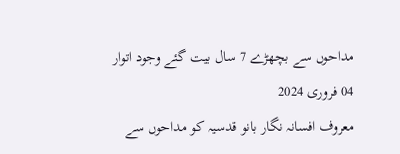مداحوں سے بچھڑے 7 سال بیت گئے وجود اتوار 04 فروری 2024
معروف افسانہ نگار بانو قدسیہ کو مداحوں سے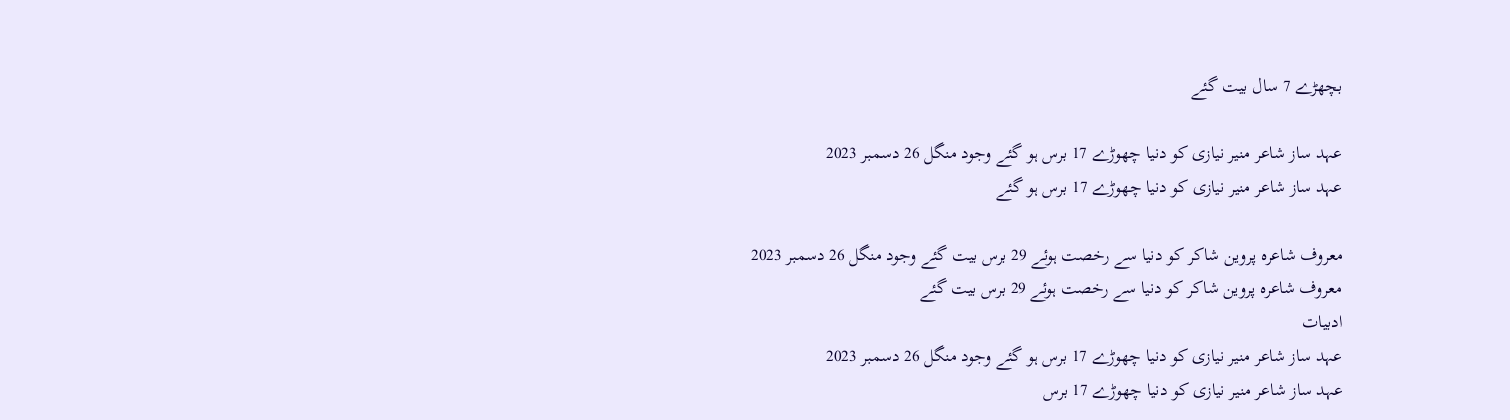بچھڑے 7 سال بیت گئے

عہد ساز شاعر منیر نیازی کو دنیا چھوڑے 17 برس ہو گئے وجود منگل 26 دسمبر 2023
عہد ساز شاعر منیر نیازی کو دنیا چھوڑے 17 برس ہو گئے

معروف شاعرہ پروین شاکر کو دنیا سے رخصت ہوئے 29 برس بیت گئے وجود منگل 26 دسمبر 2023
معروف شاعرہ پروین شاکر کو دنیا سے رخصت ہوئے 29 برس بیت گئے
ادبیات
عہد ساز شاعر منیر نیازی کو دنیا چھوڑے 17 برس ہو گئے وجود منگل 26 دسمبر 2023
عہد ساز شاعر منیر نیازی کو دنیا چھوڑے 17 برس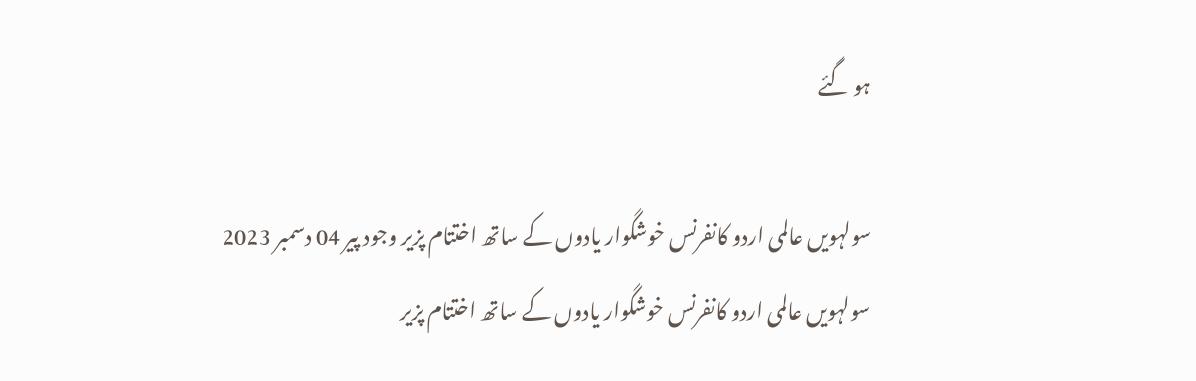ہو گئے

سولہویں عالمی اردو کانفرنس خوشگوار یادوں کے ساتھ اختتام پزیر وجود پیر 04 دسمبر 2023
سولہویں عالمی اردو کانفرنس خوشگوار یادوں کے ساتھ اختتام پزیر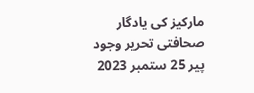مارکیز کی یادگار صحافتی تحریر وجود پیر 25 ستمبر 2023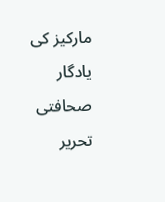مارکیز کی یادگار صحافتی تحریر